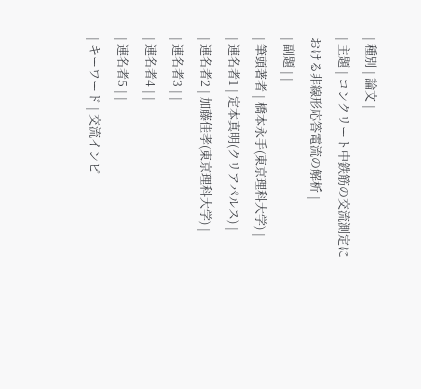| 種別 | 論文 |
| 主題 | コンクリート中鉄筋の交流測定における非線形応答電流の解析 |
| 副題 | |
| 筆頭著者 | 橋本永手(東京理科大学) |
| 連名者1 | 定本真明(クリアパルス) |
| 連名者2 | 加藤佳孝(東京理科大学) |
| 連名者3 | |
| 連名者4 | |
| 連名者5 | |
| キーワード | 交流インピ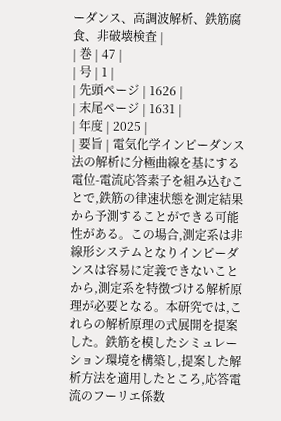ーダンス、高調波解析、鉄筋腐食、非破壊検査 |
| 巻 | 47 |
| 号 | 1 |
| 先頭ページ | 1626 |
| 末尾ページ | 1631 |
| 年度 | 2025 |
| 要旨 | 電気化学インピーダンス法の解析に分極曲線を基にする電位-電流応答素子を組み込むことで,鉄筋の律速状態を測定結果から予測することができる可能性がある。この場合,測定系は非線形システムとなりインピーダンスは容易に定義できないことから,測定系を特徴づける解析原理が必要となる。本研究では,これらの解析原理の式展開を提案した。鉄筋を模したシミュレーション環境を構築し,提案した解析方法を適用したところ,応答電流のフーリエ係数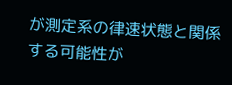が測定系の律速状態と関係する可能性が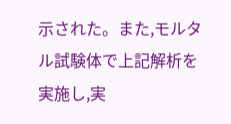示された。また,モルタル試験体で上記解析を実施し,実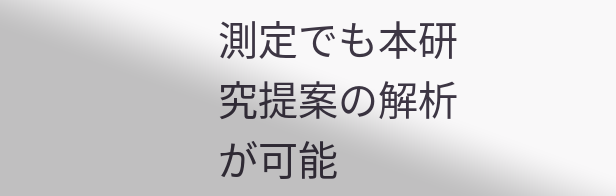測定でも本研究提案の解析が可能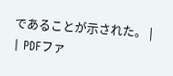であることが示された。 |
| PDFファ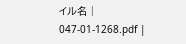イル名 | 047-01-1268.pdf |